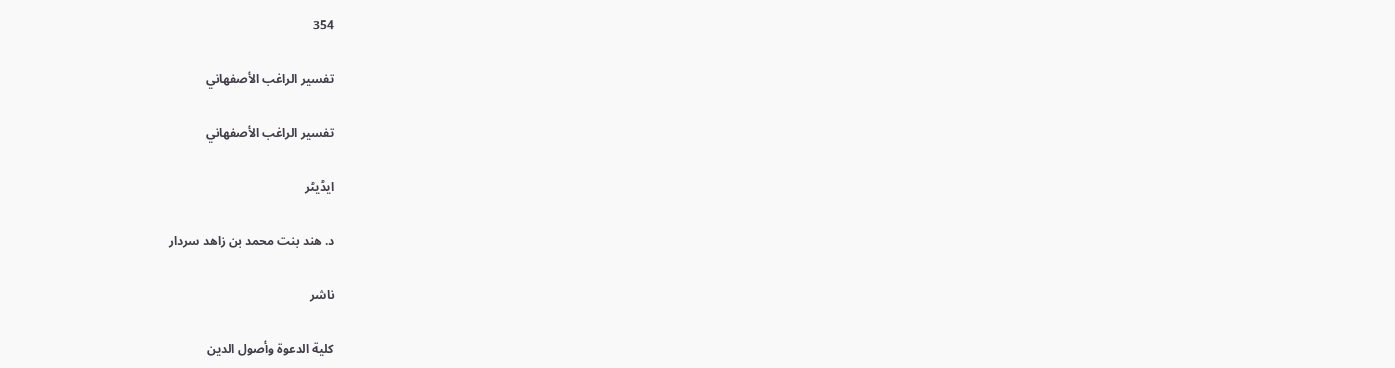354

تفسير الراغب الأصفهاني

تفسير الراغب الأصفهاني

ایڈیٹر

د. هند بنت محمد بن زاهد سردار

ناشر

كلية الدعوة وأصول الدين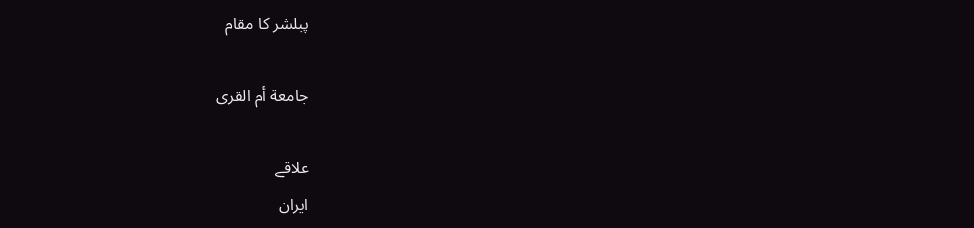پبلشر کا مقام

جامعة أم القرى

علاقے
ایران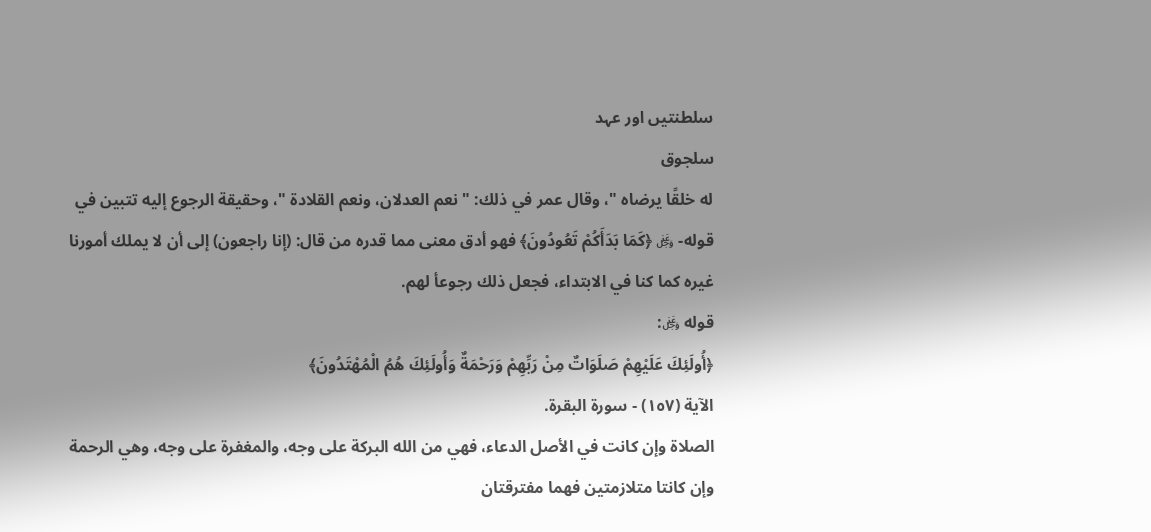سلطنتیں اور عہد
سلجوق
له خلقًا يرضاه "، وقال عمر في ذلك: " نعم العدلان، ونعم القلادة "، وحقيقة الرجوع إليه تتبين في قوله- ﷿ ﴿كَمَا بَدَأَكُمْ تَعُودُونَ﴾ فهو أدق معنى مما قدره من قال: (إنا راجعون) إلى أن لا يملك أمورنا غيره كما كنا في الابتداء، فجعل ذلك رجوعأ لهم.
قوله ﷿:
﴿أُولَئِكَ عَلَيْهِمْ صَلَوَاتٌ مِنْ رَبِّهِمْ وَرَحْمَةٌ وَأُولَئِكَ هُمُ الْمُهْتَدُونَ﴾
الآية (١٥٧) - سورة البقرة.
الصلاة وإن كانت في الأصل الدعاء، فهي من الله البركة على وجه، والمغفرة على وجه، وهي الرحمة وإن كانتا متلازمتين فهما مفترقتان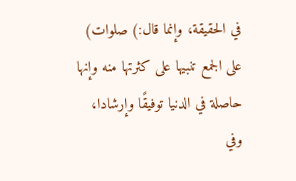في الحقيقة، وإنما قال:) صلوات) على الجمع تنبيها على كثرتها منه وإنها حاصلة في الدنيا توفيقًا وإرشادا، وفي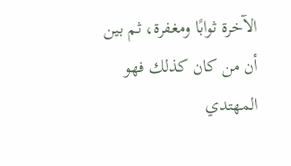الآخرة ثوابًا ومغفرة، ثم بين أن من كان كذلك فهو المهتدي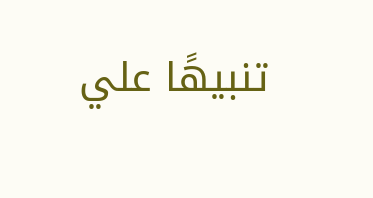تنبيهًا علي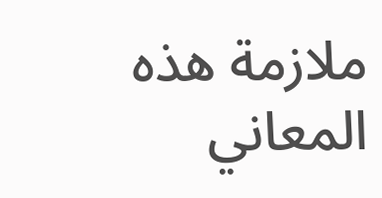ملازمة هذه المعاني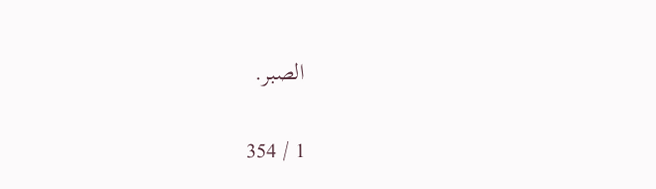الصبر.

1 / 354